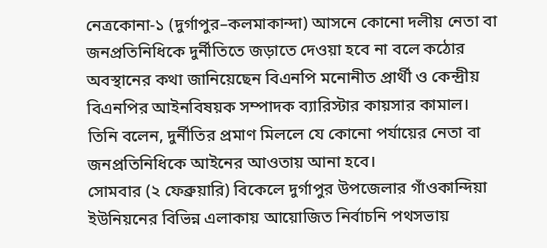নেত্রকোনা-১ (দুর্গাপুর–কলমাকান্দা) আসনে কোনো দলীয় নেতা বা জনপ্রতিনিধিকে দুর্নীতিতে জড়াতে দেওয়া হবে না বলে কঠোর অবস্থানের কথা জানিয়েছেন বিএনপি মনোনীত প্রার্থী ও কেন্দ্রীয় বিএনপির আইনবিষয়ক সম্পাদক ব্যারিস্টার কায়সার কামাল। তিনি বলেন, দুর্নীতির প্রমাণ মিললে যে কোনো পর্যায়ের নেতা বা জনপ্রতিনিধিকে আইনের আওতায় আনা হবে।
সোমবার (২ ফেব্রুয়ারি) বিকেলে দুর্গাপুর উপজেলার গাঁওকান্দিয়া ইউনিয়নের বিভিন্ন এলাকায় আয়োজিত নির্বাচনি পথসভায়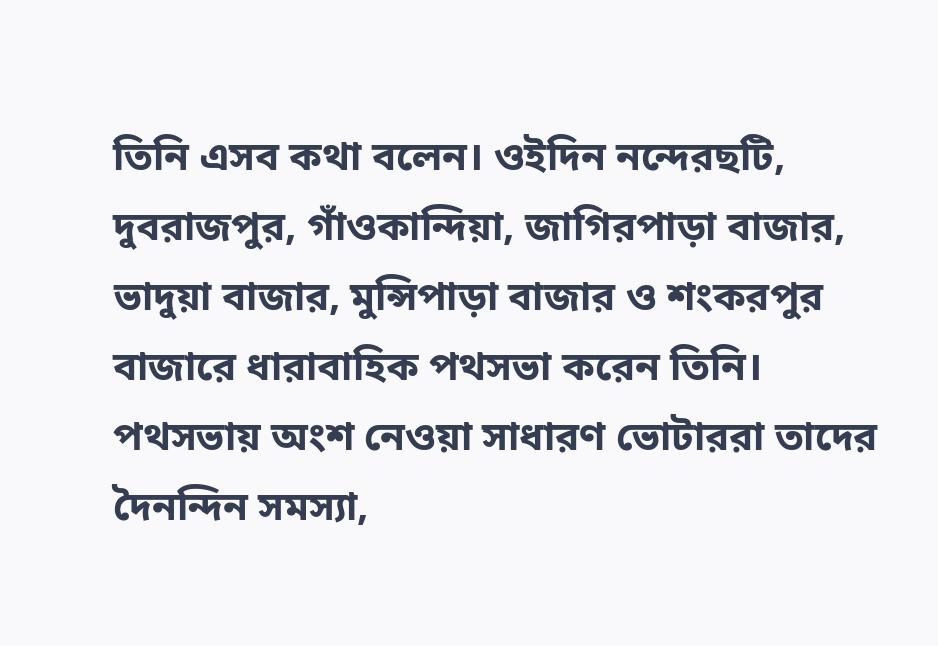তিনি এসব কথা বলেন। ওইদিন নন্দেরছটি, দুবরাজপুর, গাঁওকান্দিয়া, জাগিরপাড়া বাজার, ভাদুয়া বাজার, মুন্সিপাড়া বাজার ও শংকরপুর বাজারে ধারাবাহিক পথসভা করেন তিনি।
পথসভায় অংশ নেওয়া সাধারণ ভোটাররা তাদের দৈনন্দিন সমস্যা,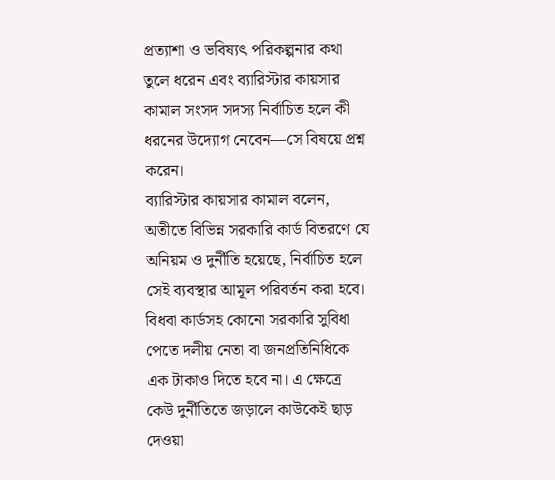প্রত্যাশা ও ভবিষ্যৎ পরিকল্পনার কথা তুলে ধরেন এবং ব্যারিস্টার কায়সার কামাল সংসদ সদস্য নির্বাচিত হলে কী ধরনের উদ্যোগ নেবেন—সে বিষয়ে প্রশ্ন করেন।
ব্যারিস্টার কায়সার কামাল বলেন, অতীতে বিভিন্ন সরকারি কার্ড বিতরণে যে অনিয়ম ও দুর্নীতি হয়েছে, নির্বাচিত হলে সেই ব্যবস্থার আমূল পরিবর্তন করা হবে। বিধবা কার্ডসহ কোনো সরকারি সুবিধা পেতে দলীয় নেতা বা জনপ্রতিনিধিকে এক টাকাও দিতে হবে না। এ ক্ষেত্রে কেউ দুর্নীতিতে জড়ালে কাউকেই ছাড় দেওয়া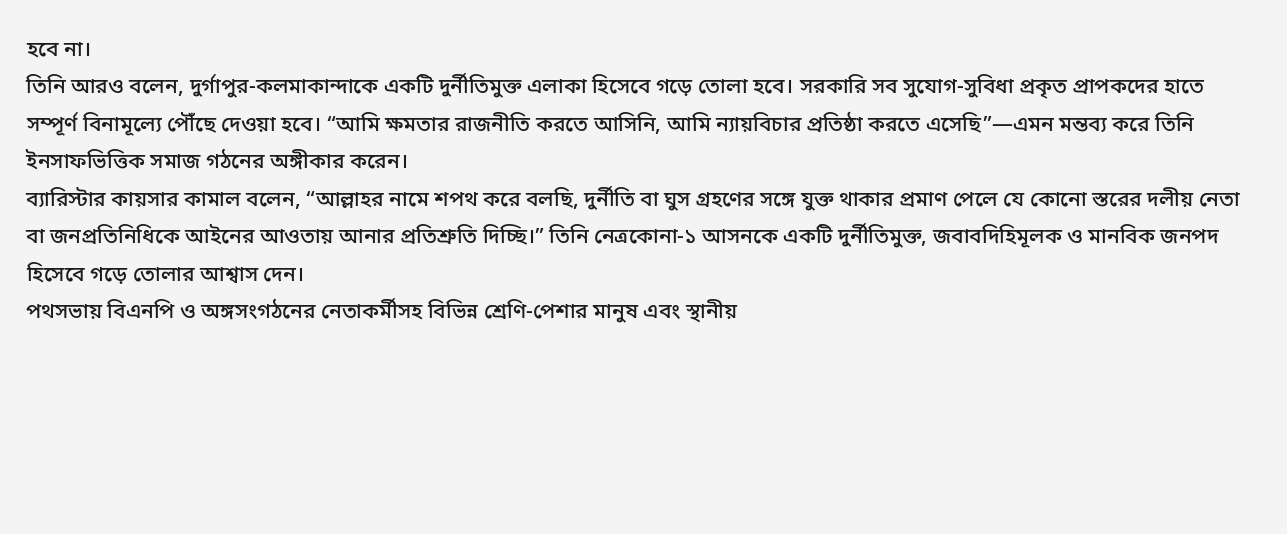হবে না।
তিনি আরও বলেন, দুর্গাপুর-কলমাকান্দাকে একটি দুর্নীতিমুক্ত এলাকা হিসেবে গড়ে তোলা হবে। সরকারি সব সুযোগ-সুবিধা প্রকৃত প্রাপকদের হাতে সম্পূর্ণ বিনামূল্যে পৌঁছে দেওয়া হবে। “আমি ক্ষমতার রাজনীতি করতে আসিনি, আমি ন্যায়বিচার প্রতিষ্ঠা করতে এসেছি”—এমন মন্তব্য করে তিনি ইনসাফভিত্তিক সমাজ গঠনের অঙ্গীকার করেন।
ব্যারিস্টার কায়সার কামাল বলেন, “আল্লাহর নামে শপথ করে বলছি, দুর্নীতি বা ঘুস গ্রহণের সঙ্গে যুক্ত থাকার প্রমাণ পেলে যে কোনো স্তরের দলীয় নেতা বা জনপ্রতিনিধিকে আইনের আওতায় আনার প্রতিশ্রুতি দিচ্ছি।” তিনি নেত্রকোনা-১ আসনকে একটি দুর্নীতিমুক্ত, জবাবদিহিমূলক ও মানবিক জনপদ হিসেবে গড়ে তোলার আশ্বাস দেন।
পথসভায় বিএনপি ও অঙ্গসংগঠনের নেতাকর্মীসহ বিভিন্ন শ্রেণি-পেশার মানুষ এবং স্থানীয়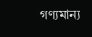গণ্যমান্য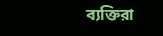ব্যক্তিরা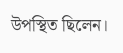উপস্থিত ছিলেন।